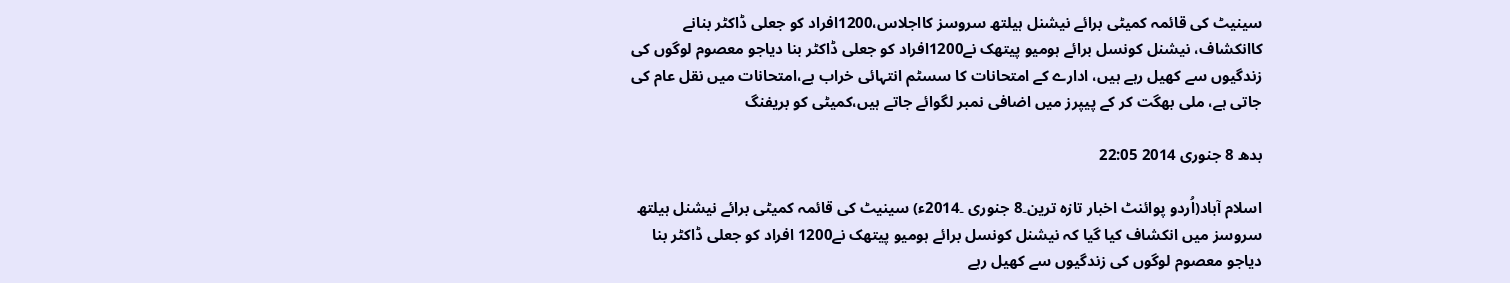سینیٹ کی قائمہ کمیٹی برائے نیشنل ہیلتھ سروسز کااجلاس،1200افراد کو جعلی ڈاکٹر بنانے کاانکشاف، نیشنل کونسل برائے ہومیو پیتھک نے1200افراد کو جعلی ڈاکٹر بنا دیاجو معصوم لوگوں کی زندگیوں سے کھیل رہے ہیں، ادارے کے امتحانات کا سسٹم انتہائی خراب ہے،امتحانات میں نقل عام کی جاتی ہے، ملی بھگت کر کے پیپرز میں اضافی نمبر لگوائے جاتے ہیں،کمیٹی کو بریفنگ

بدھ 8 جنوری 2014 22:05

اسلام آباد(اُردو پوائنٹ اخبار تازہ ترین۔8 جنوری ۔2014ء) سینیٹ کی قائمہ کمیٹی برائے نیشنل ہیلتھ سروسز میں انکشاف کیا گیا کہ نیشنل کونسل برائے ہومیو پیتھک نے1200 افراد کو جعلی ڈاکٹر بنا دیاجو معصوم لوگوں کی زندگیوں سے کھیل رہے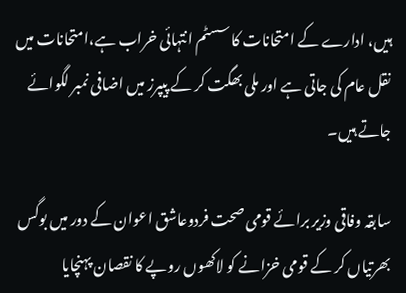ہیں، ادارے کے امتحانات کا سسٹم انتہائی خراب ہے،امتحانات میں نقل عام کی جاتی ہے اور ملی بھگت کر کے پیپرز میں اضافی نمبر لگوائے جاتے ہیں۔

سابقہ وفاقی وزیر برائے قومی صحت فردوعاشق اعوان کے دور میں بوگس بھرتیاں کر کے قومی خزانے کو لاکھوں روپے کا نقصان پہنچایا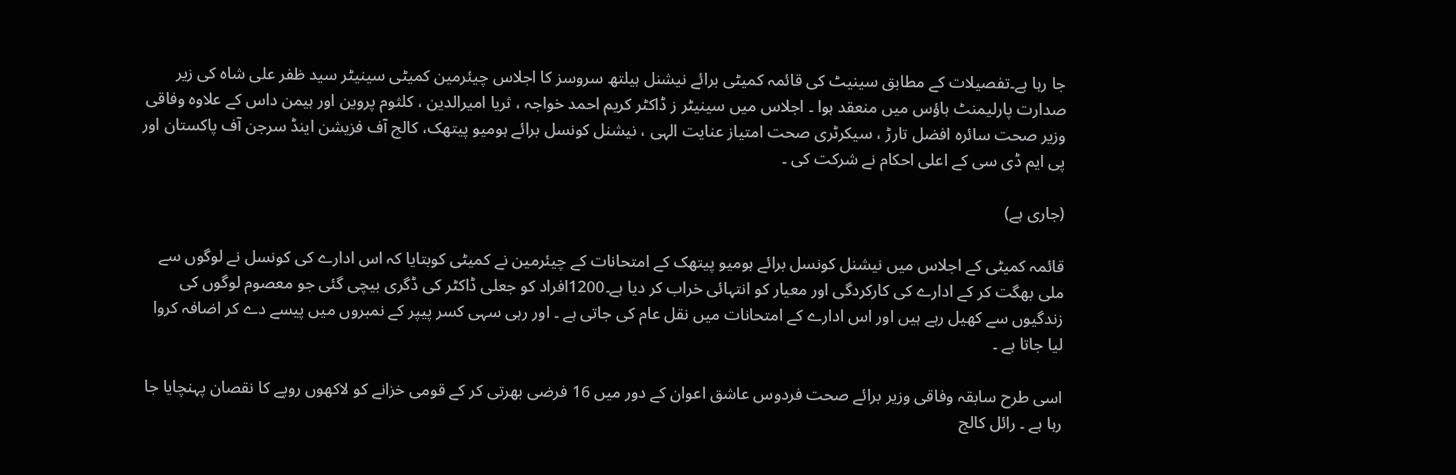جا رہا ہے۔تفصیلات کے مطابق سینیٹ کی قائمہ کمیٹی برائے نیشنل ہیلتھ سروسز کا اجلاس چیئرمین کمیٹی سینیٹر سید ظفر علی شاہ کی زیر صدارت پارلیمنٹ ہاؤس میں منعقد ہوا ۔ اجلاس میں سینیٹر ز ڈاکٹر کریم احمد خواجہ ، ثریا امیرالدین ، کلثوم پروین اور ہیمن داس کے علاوہ وفاقی وزیر صحت سائرہ افضل تارڑ ، سیکرٹری صحت امتیاز عنایت الہی ، نیشنل کونسل برائے ہومیو پیتھک، کالج آف فزیشن اینڈ سرجن آف پاکستان اور پی ایم ڈی سی کے اعلی احکام نے شرکت کی ۔

(جاری ہے)

قائمہ کمیٹی کے اجلاس میں نیشنل کونسل برائے ہومیو پیتھک کے امتحانات کے چیئرمین نے کمیٹی کوبتایا کہ اس ادارے کی کونسل نے لوگوں سے ملی بھگت کر کے ادارے کی کارکردگی اور معیار کو انتہائی خراب کر دیا ہے۔1200افراد کو جعلی ڈاکٹر کی ڈگری بیچی گئی جو معصوم لوگوں کی زندگیوں سے کھیل رہے ہیں اور اس ادارے کے امتحانات میں نقل عام کی جاتی ہے ۔ اور رہی سہی کسر پیپر کے نمبروں میں پیسے دے کر اضافہ کروا لیا جاتا ہے ۔

اسی طرح سابقہ وفاقی وزیر برائے صحت فردوس عاشق اعوان کے دور میں 16 فرضی بھرتی کر کے قومی خزانے کو لاکھوں روپے کا نقصان پہنچایا جا رہا ہے ۔ رائل کالج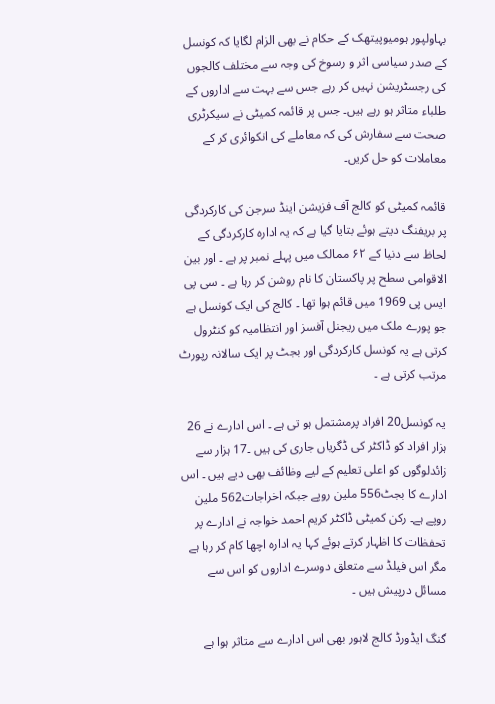بہاولپور ہومیوپیتھک کے حکام نے بھی الزام لگایا کہ کونسل کے صدر سیاسی اثر و رسوخ کی وجہ سے مختلف کالجوں کی رجسٹریشن نہیں کر رہے جس سے بہت سے اداروں کے طلباء متاثر ہو رہے ہیں۔ جس پر قائمہ کمیٹی نے سیکرٹری صحت سے سفارش کی کہ معاملے کی انکوائری کر کے معاملات کو حل کریں۔

قائمہ کمیٹی کو کالج آف فزیشن اینڈ سرجن کی کارکردگی پر بریفنگ دیتے ہوئے بتایا گیا ہے کہ یہ ادارہ کارکردگی کے لحاظ سے دنیا کے ۶۲ ممالک میں پہلے نمبر پر ہے ۔ اور بین الاقوامی سطح پر پاکستان کا نام روشن کر رہا ہے ۔ سی پی ایس پی 1969 میں قائم ہوا تھا ۔ کالج کی ایک کونسل ہے جو پورے ملک میں ریجنل آفسز اور انتظامیہ کو کنٹرول کرتی ہے یہ کونسل کارکردگی اور بجٹ پر ایک سالانہ رپورٹ مرتب کرتی ہے ۔

یہ کونسل20 افراد پرمشتمل ہو تی ہے ۔ اس ادارے نے 26 ہزار افراد کو ڈاکٹر کی ڈگریاں جاری کی ہیں ۔17 ہزار سے زائدلوگوں کو اعلی تعلیم کے لیے وظائف بھی دیے ہیں ۔ اس ادارے کا بجٹ556 ملین روپے جبکہ اخراجات562 ملین روپے ہے۔ رکن کمیٹی ڈاکٹر کریم احمد خواجہ نے ادارے پر تحفظات کا اظہار کرتے ہوئے کہا یہ ادارہ اچھا کام کر رہا ہے مگر اس فیلڈ سے متعلق دوسرے اداروں کو اس سے مسائل درپیش ہیں ۔

گنگ ایڈورڈ کالج لاہور بھی اس ادارے سے متاثر ہوا ہے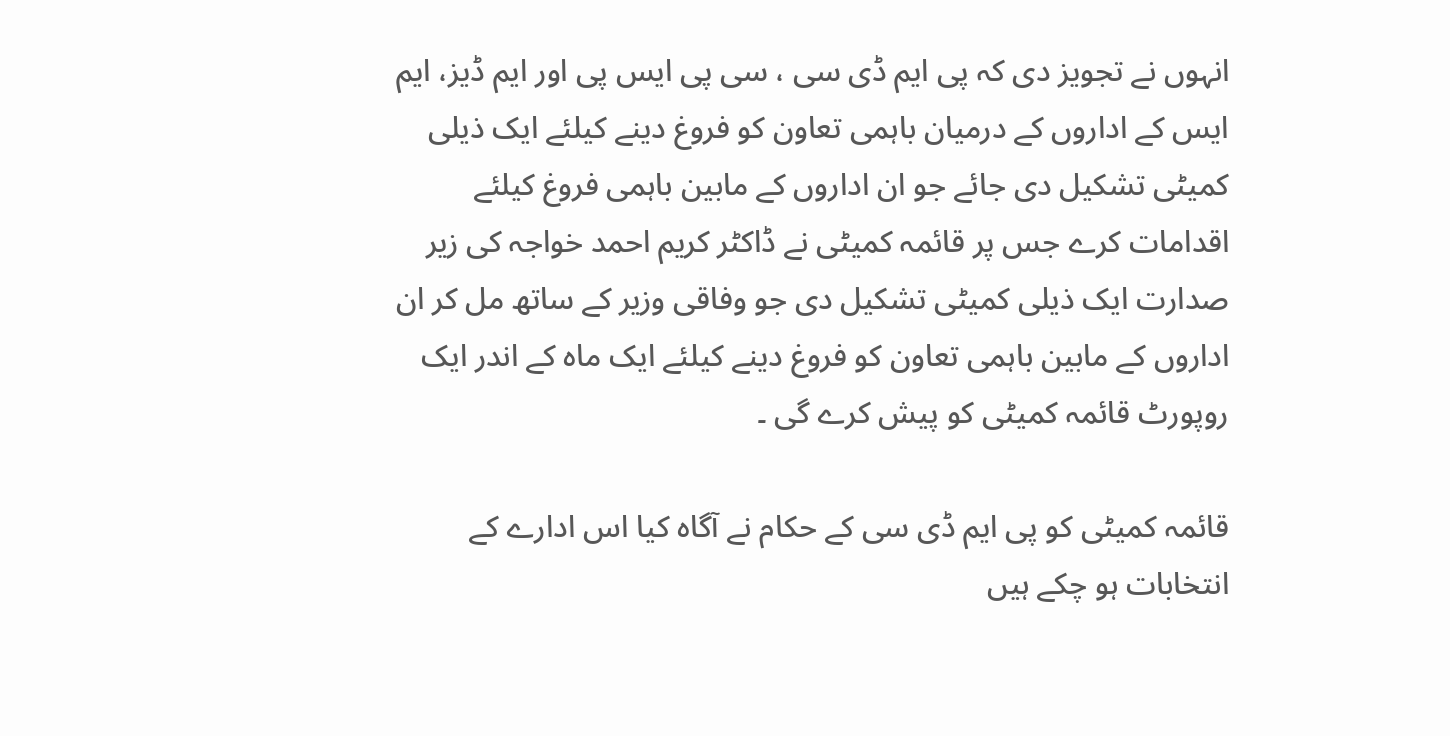انہوں نے تجویز دی کہ پی ایم ڈی سی ، سی پی ایس پی اور ایم ڈیز، ایم ایس کے اداروں کے درمیان باہمی تعاون کو فروغ دینے کیلئے ایک ذیلی کمیٹی تشکیل دی جائے جو ان اداروں کے مابین باہمی فروغ کیلئے اقدامات کرے جس پر قائمہ کمیٹی نے ڈاکٹر کریم احمد خواجہ کی زیر صدارت ایک ذیلی کمیٹی تشکیل دی جو وفاقی وزیر کے ساتھ مل کر ان اداروں کے مابین باہمی تعاون کو فروغ دینے کیلئے ایک ماہ کے اندر ایک روپورٹ قائمہ کمیٹی کو پیش کرے گی ۔

قائمہ کمیٹی کو پی ایم ڈی سی کے حکام نے آگاہ کیا اس ادارے کے انتخابات ہو چکے ہیں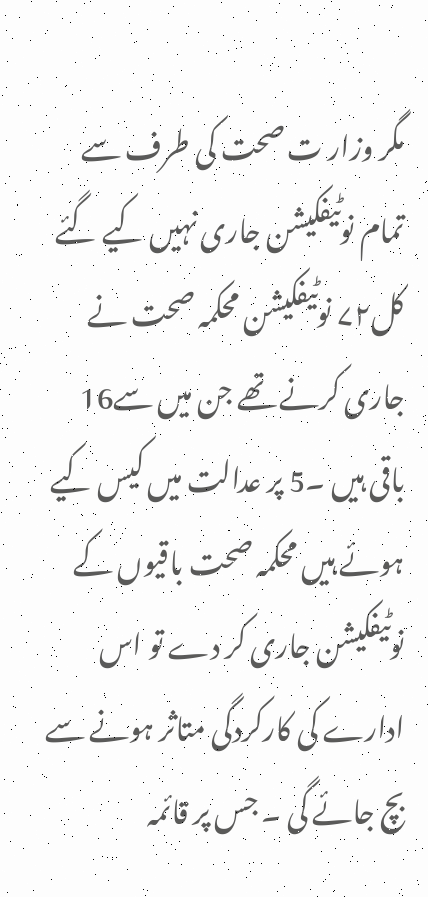مگر وزار ت صحت کی طرف سے تمام نوٹیفکیشن جاری نہیں کیے گئے کل۷۲ نوٹیفکیشن محکمہ صحت نے جاری کرنے تھے جن میں سے16 باقی ہیں ۔5 پر عدالت میں کیس کیے ہوئے ہیں محکمہ صحت باقیوں کے نوٹیفکیشن جاری کر دے تو اس ادارے کی کارکردگی متاثر ہونے سے بچ جائے گی ۔ جس پر قائمہ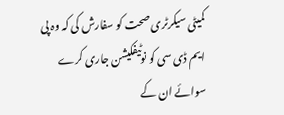کمیٹی سیکرٹری صحت کو سفارش کی کہ وہ پی ایم ڈی سی کو نوٹیفکیشن جاری کرے سوائے ان کے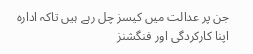جن پر عدالت میں کیسز چل رہے ہیں تاکہ ادارہ اپنا کارکردگی اور فنگشنز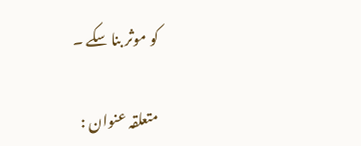کو موثر بنا سکے ۔

متعلقہ عنوان :